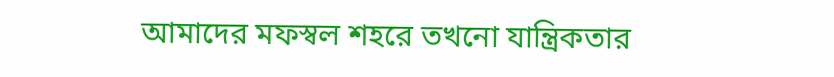আমাদের মফস্বল শহরে তখনো যান্ত্রিকতার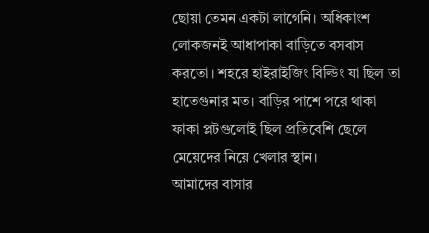ছোয়া তেমন একটা লাগেনি। অধিকাংশ লোকজনই আধাপাকা বাড়িতে বসবাস করতো। শহরে হাইরাইজিং বিল্ডিং যা ছিল তা হাতেগুনার মত। বাড়ির পাশে পরে থাকা ফাকা প্লটগুলোই ছিল প্রতিবেশি ছেলে মেয়েদের নিয়ে খেলার স্থান।
আমাদের বাসার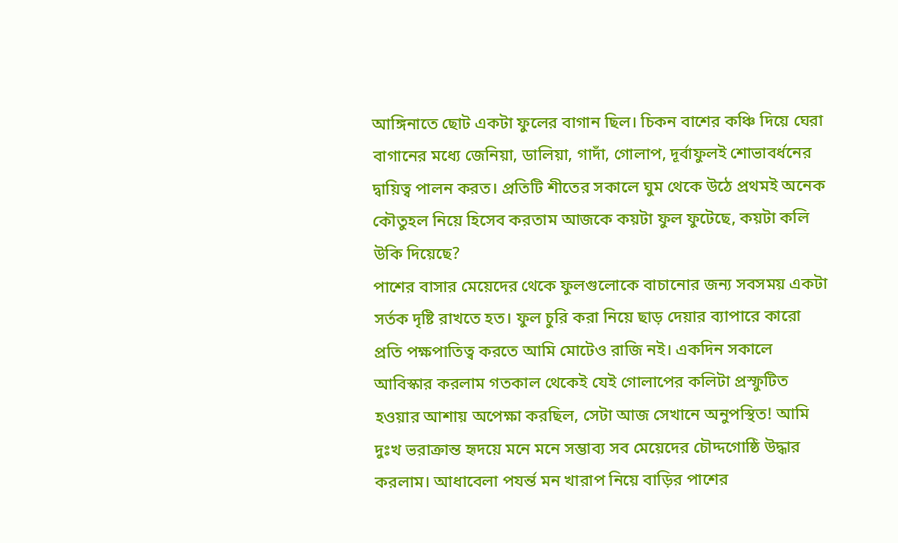আঙ্গিনাতে ছোট একটা ফুলের বাগান ছিল। চিকন বাশের কঞ্চি দিয়ে ঘেরা বাগানের মধ্যে জেনিয়া, ডালিয়া, গাদাঁ, গোলাপ, দূর্বাফুলই শোভাবর্ধনের দ্বায়িত্ব পালন করত। প্রতিটি শীতের সকালে ঘুম থেকে উঠে প্রথমই অনেক কৌতুহল নিয়ে হিসেব করতাম আজকে কয়টা ফুল ফুটেছে, কয়টা কলি উকি দিয়েছে?
পাশের বাসার মেয়েদের থেকে ফুলগুলোকে বাচানোর জন্য সবসময় একটা সর্তক দৃষ্টি রাখতে হত। ফুল চুরি করা নিয়ে ছাড় দেয়ার ব্যাপারে কারো প্রতি পক্ষপাতিত্ব করতে আমি মোটেও রাজি নই। একদিন সকালে আবিস্কার করলাম গতকাল থেকেই যেই গোলাপের কলিটা প্রস্ফুটিত হওয়ার আশায় অপেক্ষা করছিল, সেটা আজ সেখানে অনুপস্থিত! আমি দুঃখ ভরাক্রান্ত হৃদয়ে মনে মনে সম্ভাব্য সব মেয়েদের চৌদ্দগোষ্ঠি উদ্ধার করলাম। আধাবেলা পযর্ন্ত মন খারাপ নিয়ে বাড়ির পাশের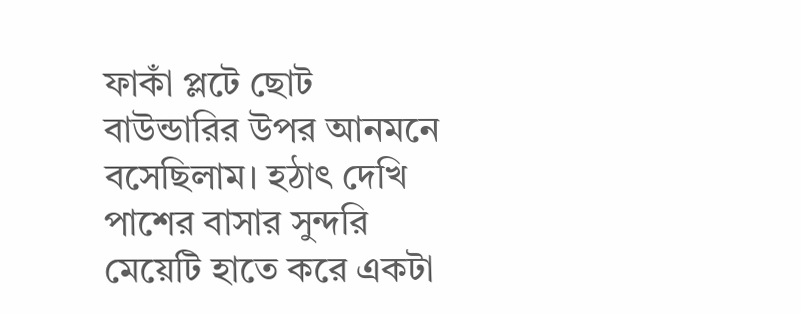ফাকাঁ প্লটে ছোট বাউন্ডারির উপর আনমনে বসেছিলাম। হঠাৎ দেখি পাশের বাসার সুন্দরি মেয়েটি হাতে করে একটা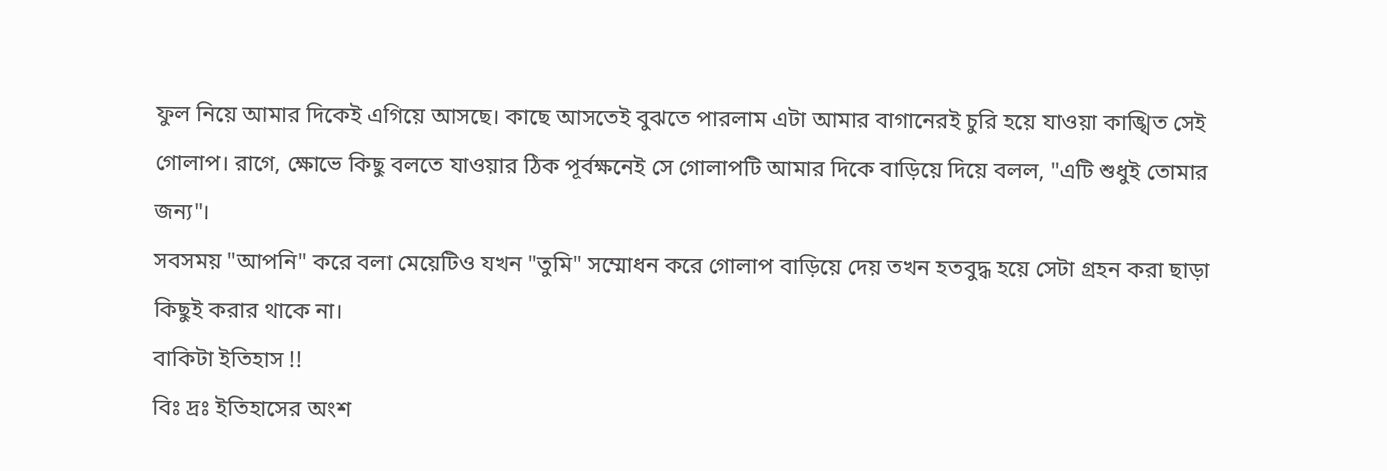ফুল নিয়ে আমার দিকেই এগিয়ে আসছে। কাছে আসতেই বুঝতে পারলাম এটা আমার বাগানেরই চুরি হয়ে যাওয়া কাঙ্খিত সেই গোলাপ। রাগে, ক্ষোভে কিছু বলতে যাওয়ার ঠিক পূর্বক্ষনেই সে গোলাপটি আমার দিকে বাড়িয়ে দিয়ে বলল, "এটি শুধুই তোমার জন্য"।
সবসময় "আপনি" করে বলা মেয়েটিও যখন "তুমি" সম্মোধন করে গোলাপ বাড়িয়ে দেয় তখন হতবুদ্ধ হয়ে সেটা গ্রহন করা ছাড়া কিছুই করার থাকে না।
বাকিটা ইতিহাস !!
বিঃ দ্রঃ ইতিহাসের অংশ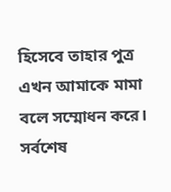হিসেবে তাহার পুত্র এখন আমাকে মামা বলে সম্মোধন করে।
সর্বশেষ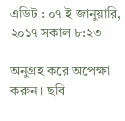এডিট : ০৭ ই জানুয়ারি, ২০১৭ সকাল ৮:২৩

অনুগ্রহ করে অপেক্ষা করুন। ছবি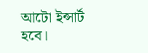আটো ইন্সার্ট হবে।